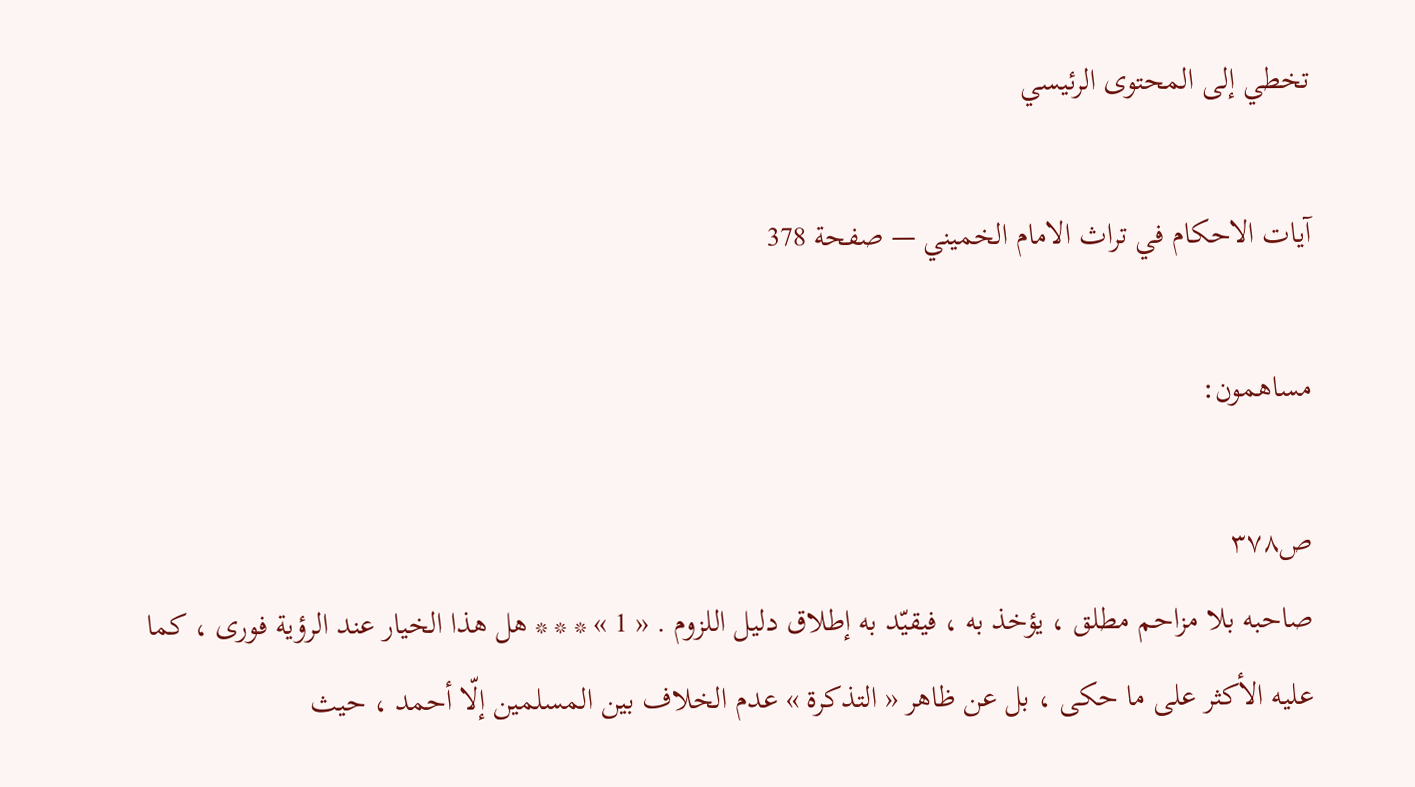تخطي إلى المحتوى الرئيسي

آيات الاحكام في تراث الامام الخميني — صفحة 378

مساهمون:

ص٣٧٨
صاحبه بلا مزاحم مطلق ، يؤخذ به ، فيقيّد به إطلاق دليل اللزوم . « 1 » * * * هل هذا الخيار عند الرؤية فورى ، كما عليه الأكثر على ما حكى ، بل عن ظاهر « التذكرة » عدم الخلاف بين المسلمين إلّا أحمد ، حيث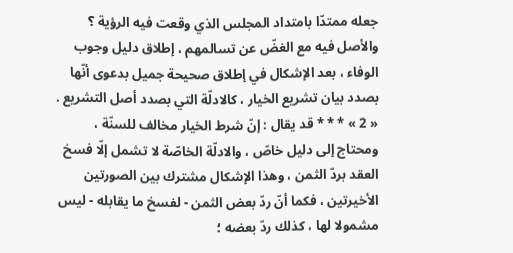جعله ممتدّا بامتداد المجلس الذي وقعت فيه الرؤية ؟ والأصل فيه مع الغضّ عن تسالمهم ، إطلاق دليل وجوب الوفاء ، بعد الإشكال في إطلاق صحيحة جميل بدعوى أنّها بصدد بيان تشريع الخيار ، كالادلّة التي بصدد أصل التشريع . « 2 » * * * قد يقال : إنّ شرط الخيار مخالف للسنّة ، ومحتاج إلى دليل خاصّ ، والادلّة الخاصّة لا تشمل إلّا فسخ العقد بردّ الثمن ، وهذا الإشكال مشترك بين الصورتين الأخيرتين ، فكما أنّ ردّ بعض الثمن - لفسخ ما يقابله - ليس مشمولا لها ، كذلك ردّ بعضه ؛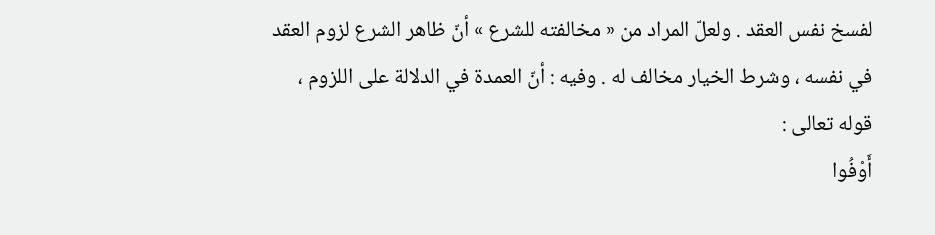لفسخ نفس العقد . ولعلّ المراد من « مخالفته للشرع » أنّ ظاهر الشرع لزوم العقد في نفسه ، وشرط الخيار مخالف له . وفيه : أنّ العمدة في الدلالة على اللزوم ، قوله تعالى :
أَوْفُوا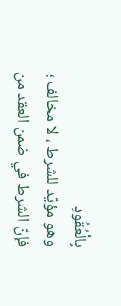بِالْعُقُودِ
وهو مؤيّد للشرط ، لا مخالف ؛ فإنّ الشرط في ضمن العقد من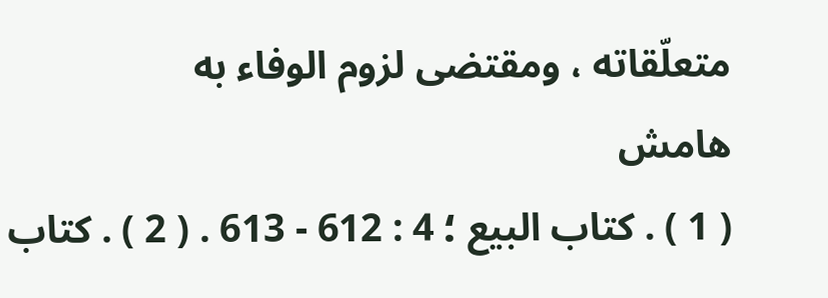متعلّقاته ، ومقتضى لزوم الوفاء به
هامش
( 1 ) . كتاب البيع ؛ 4 : 612 - 613 . ( 2 ) . كتاب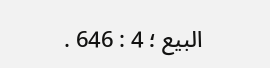البيع ؛ 4 : 646 .